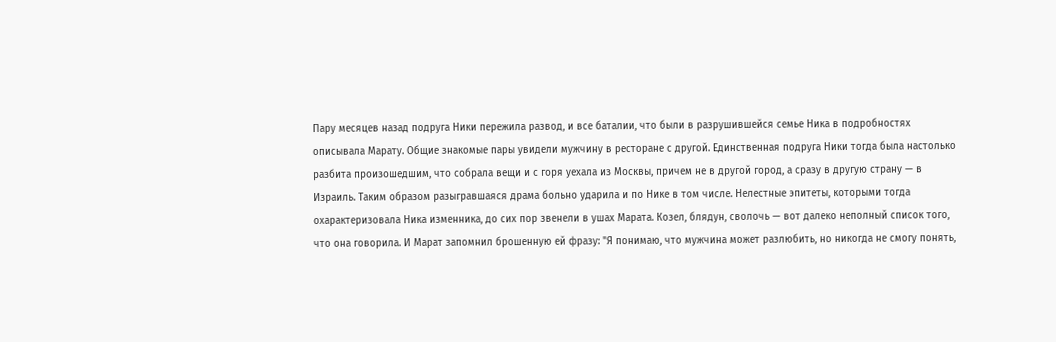Пару месяцев назад подруга Ники пережила развод, и все баталии, что были в разрушившейся семье Ника в подробностях описывала Марату. Общие знакомые пары увидели мужчину в ресторане с другой. Единственная подруга Ники тогда была настолько разбита произошедшим, что собрала вещи и с горя уехала из Москвы, причем не в другой город, а сразу в другую страну — в Израиль. Таким образом разыгравшаяся драма больно ударила и по Нике в том числе. Нелестные эпитеты, которыми тогда охарактеризовала Ника изменника, до сих пор звенели в ушах Марата. Козел, блядун, сволочь — вот далеко неполный список того, что она говорила. И Марат запомнил брошенную ей фразу: "Я понимаю, что мужчина может разлюбить, но никогда не смогу понять,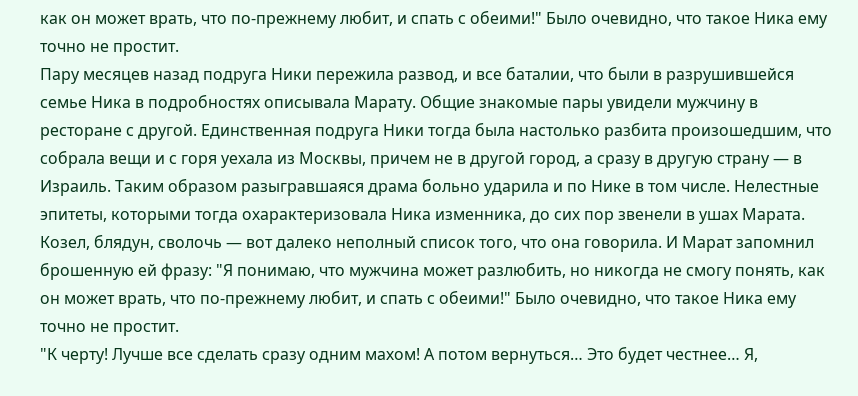как он может врать, что по-прежнему любит, и спать с обеими!" Было очевидно, что такое Ника ему точно не простит.
Пару месяцев назад подруга Ники пережила развод, и все баталии, что были в разрушившейся семье Ника в подробностях описывала Марату. Общие знакомые пары увидели мужчину в ресторане с другой. Единственная подруга Ники тогда была настолько разбита произошедшим, что собрала вещи и с горя уехала из Москвы, причем не в другой город, а сразу в другую страну — в Израиль. Таким образом разыгравшаяся драма больно ударила и по Нике в том числе. Нелестные эпитеты, которыми тогда охарактеризовала Ника изменника, до сих пор звенели в ушах Марата. Козел, блядун, сволочь — вот далеко неполный список того, что она говорила. И Марат запомнил брошенную ей фразу: "Я понимаю, что мужчина может разлюбить, но никогда не смогу понять, как он может врать, что по-прежнему любит, и спать с обеими!" Было очевидно, что такое Ника ему точно не простит.
"К черту! Лучше все сделать сразу одним махом! А потом вернуться… Это будет честнее… Я,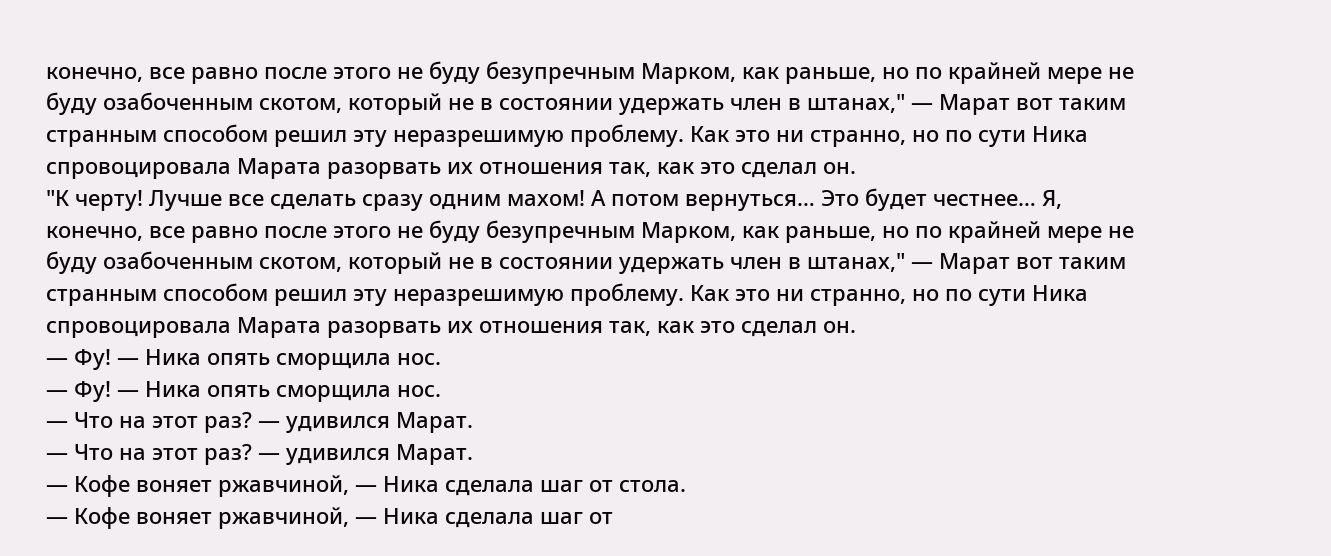конечно, все равно после этого не буду безупречным Марком, как раньше, но по крайней мере не буду озабоченным скотом, который не в состоянии удержать член в штанах," — Марат вот таким странным способом решил эту неразрешимую проблему. Как это ни странно, но по сути Ника спровоцировала Марата разорвать их отношения так, как это сделал он.
"К черту! Лучше все сделать сразу одним махом! А потом вернуться… Это будет честнее… Я, конечно, все равно после этого не буду безупречным Марком, как раньше, но по крайней мере не буду озабоченным скотом, который не в состоянии удержать член в штанах," — Марат вот таким странным способом решил эту неразрешимую проблему. Как это ни странно, но по сути Ника спровоцировала Марата разорвать их отношения так, как это сделал он.
— Фу! — Ника опять сморщила нос.
— Фу! — Ника опять сморщила нос.
— Что на этот раз? — удивился Марат.
— Что на этот раз? — удивился Марат.
— Кофе воняет ржавчиной, — Ника сделала шаг от стола.
— Кофе воняет ржавчиной, — Ника сделала шаг от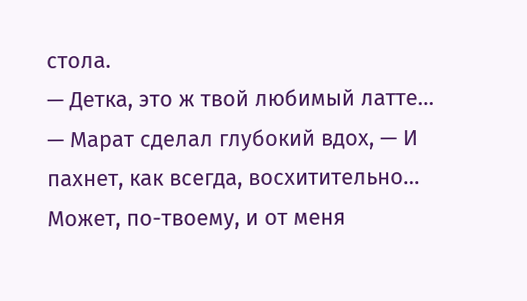стола.
— Детка, это ж твой любимый латте… — Марат сделал глубокий вдох, — И пахнет, как всегда, восхитительно… Может, по-твоему, и от меня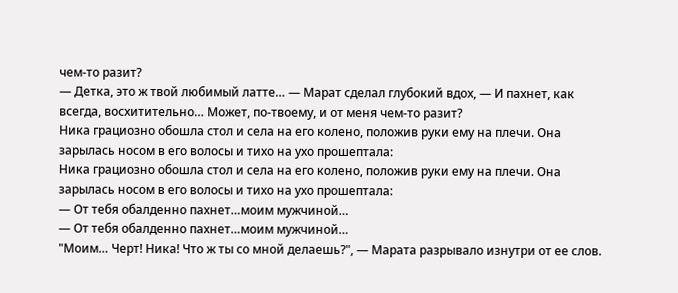чем-то разит?
— Детка, это ж твой любимый латте… — Марат сделал глубокий вдох, — И пахнет, как всегда, восхитительно… Может, по-твоему, и от меня чем-то разит?
Ника грациозно обошла стол и села на его колено, положив руки ему на плечи. Она зарылась носом в его волосы и тихо на ухо прошептала:
Ника грациозно обошла стол и села на его колено, положив руки ему на плечи. Она зарылась носом в его волосы и тихо на ухо прошептала:
— От тебя обалденно пахнет…моим мужчиной…
— От тебя обалденно пахнет…моим мужчиной…
"Моим… Черт! Ника! Что ж ты со мной делаешь?", — Марата разрывало изнутри от ее слов.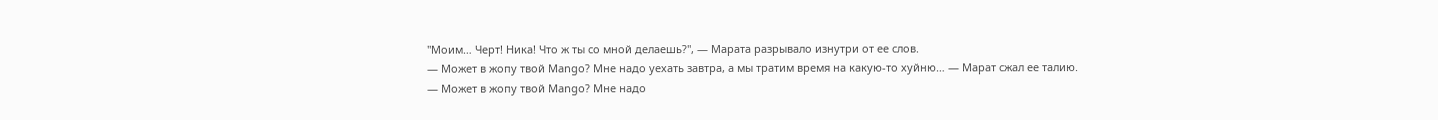"Моим… Черт! Ника! Что ж ты со мной делаешь?", — Марата разрывало изнутри от ее слов.
— Может в жопу твой Mango? Мне надо уехать завтра, а мы тратим время на какую-то хуйню… — Марат сжал ее талию.
— Может в жопу твой Mango? Мне надо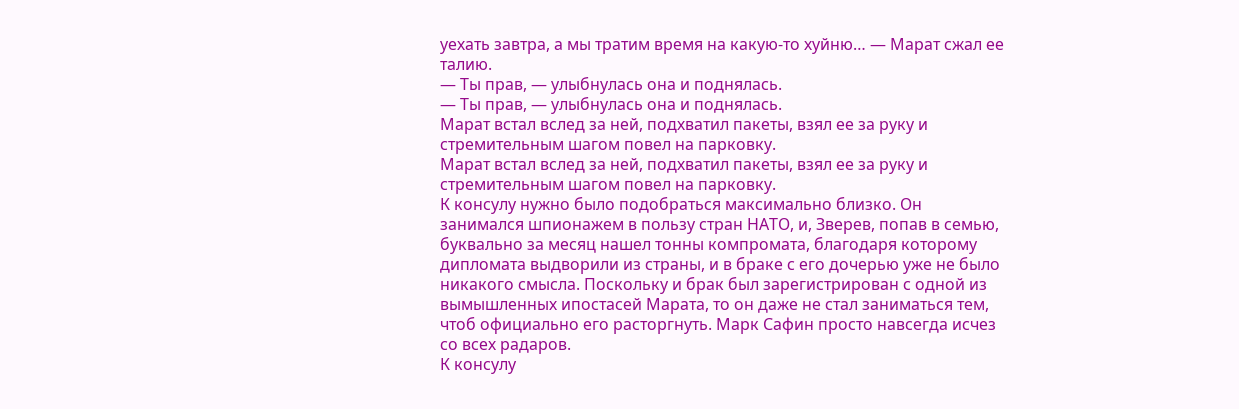уехать завтра, а мы тратим время на какую-то хуйню… — Марат сжал ее талию.
— Ты прав, — улыбнулась она и поднялась.
— Ты прав, — улыбнулась она и поднялась.
Марат встал вслед за ней, подхватил пакеты, взял ее за руку и стремительным шагом повел на парковку.
Марат встал вслед за ней, подхватил пакеты, взял ее за руку и стремительным шагом повел на парковку.
К консулу нужно было подобраться максимально близко. Он занимался шпионажем в пользу стран НАТО, и, Зверев, попав в семью, буквально за месяц нашел тонны компромата, благодаря которому дипломата выдворили из страны, и в браке с его дочерью уже не было никакого смысла. Поскольку и брак был зарегистрирован с одной из вымышленных ипостасей Марата, то он даже не стал заниматься тем, чтоб официально его расторгнуть. Марк Сафин просто навсегда исчез со всех радаров.
К консулу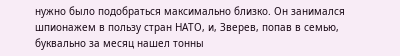нужно было подобраться максимально близко. Он занимался шпионажем в пользу стран НАТО, и, Зверев, попав в семью, буквально за месяц нашел тонны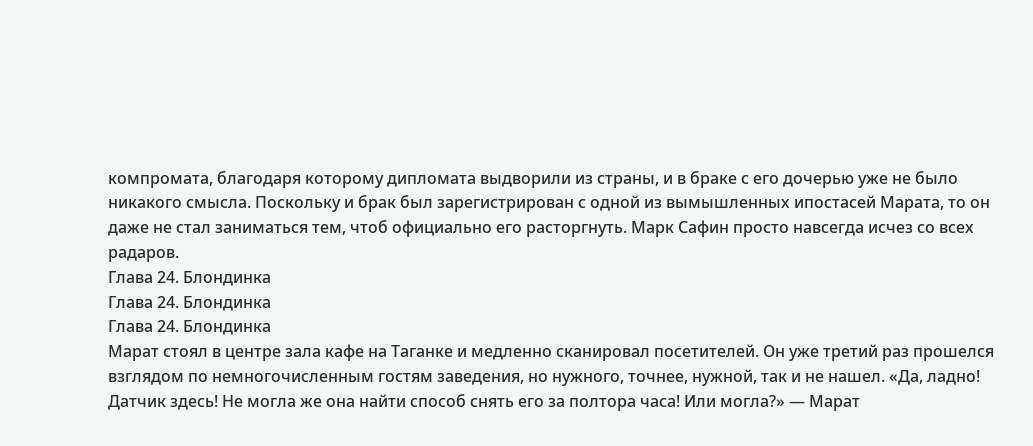компромата, благодаря которому дипломата выдворили из страны, и в браке с его дочерью уже не было никакого смысла. Поскольку и брак был зарегистрирован с одной из вымышленных ипостасей Марата, то он даже не стал заниматься тем, чтоб официально его расторгнуть. Марк Сафин просто навсегда исчез со всех радаров.
Глава 24. Блондинка
Глава 24. Блондинка
Глава 24. Блондинка
Марат стоял в центре зала кафе на Таганке и медленно сканировал посетителей. Он уже третий раз прошелся взглядом по немногочисленным гостям заведения, но нужного, точнее, нужной, так и не нашел. «Да, ладно! Датчик здесь! Не могла же она найти способ снять его за полтора часа! Или могла?» — Марат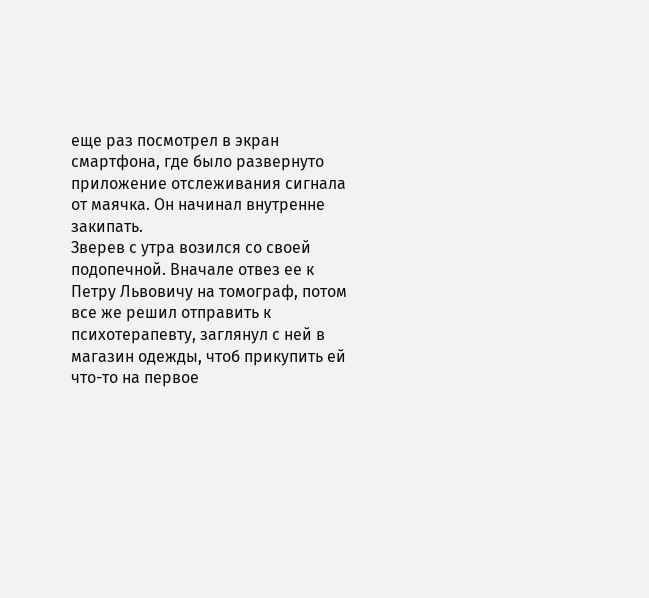еще раз посмотрел в экран смартфона, где было развернуто приложение отслеживания сигнала от маячка. Он начинал внутренне закипать.
Зверев с утра возился со своей подопечной. Вначале отвез ее к Петру Львовичу на томограф, потом все же решил отправить к психотерапевту, заглянул с ней в магазин одежды, чтоб прикупить ей что-то на первое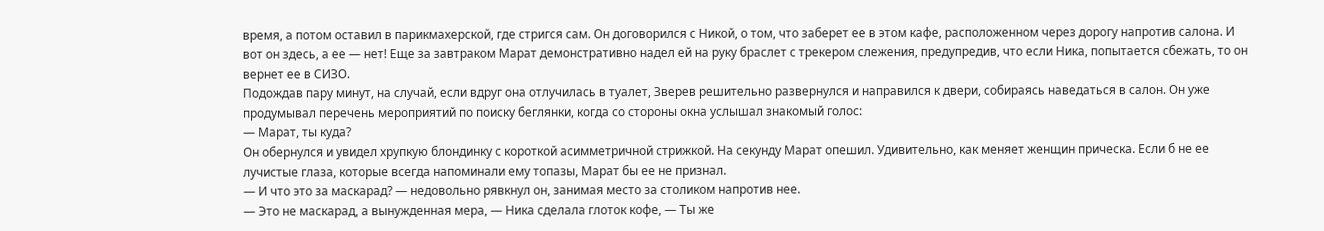время, а потом оставил в парикмахерской, где стригся сам. Он договорился с Никой, о том, что заберет ее в этом кафе, расположенном через дорогу напротив салона. И вот он здесь, а ее — нет! Еще за завтраком Марат демонстративно надел ей на руку браслет с трекером слежения, предупредив, что если Ника, попытается сбежать, то он вернет ее в СИЗО.
Подождав пару минут, на случай, если вдруг она отлучилась в туалет, Зверев решительно развернулся и направился к двери, собираясь наведаться в салон. Он уже продумывал перечень мероприятий по поиску беглянки, когда со стороны окна услышал знакомый голос:
— Марат, ты куда?
Он обернулся и увидел хрупкую блондинку с короткой асимметричной стрижкой. На секунду Марат опешил. Удивительно, как меняет женщин прическа. Если б не ее лучистые глаза, которые всегда напоминали ему топазы, Марат бы ее не признал.
— И что это за маскарад? — недовольно рявкнул он, занимая место за столиком напротив нее.
— Это не маскарад, а вынужденная мера, — Ника сделала глоток кофе, — Ты же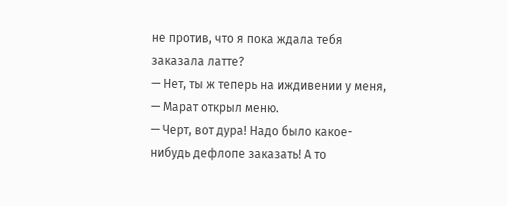не против, что я пока ждала тебя заказала латте?
— Нет, ты ж теперь на иждивении у меня, — Марат открыл меню.
— Черт, вот дура! Надо было какое-нибудь дефлопе заказать! А то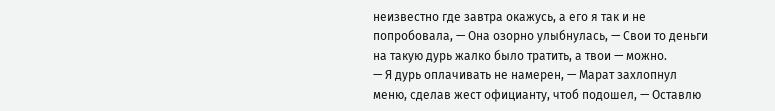неизвестно где завтра окажусь, а его я так и не попробовала, — Она озорно улыбнулась, — Свои то деньги на такую дурь жалко было тратить, а твои — можно.
— Я дурь оплачивать не намерен, — Марат захлопнул меню, сделав жест официанту, чтоб подошел, — Оставлю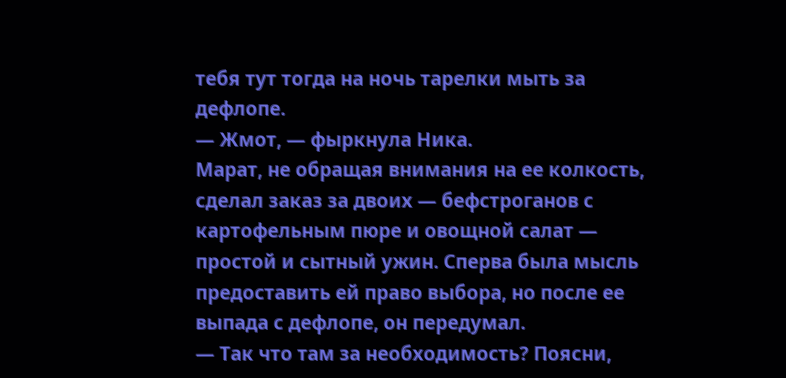тебя тут тогда на ночь тарелки мыть за дефлопе.
— Жмот, — фыркнула Ника.
Марат, не обращая внимания на ее колкость, сделал заказ за двоих — бефстроганов с картофельным пюре и овощной салат — простой и сытный ужин. Сперва была мысль предоставить ей право выбора, но после ее выпада с дефлопе, он передумал.
— Так что там за необходимость? Поясни,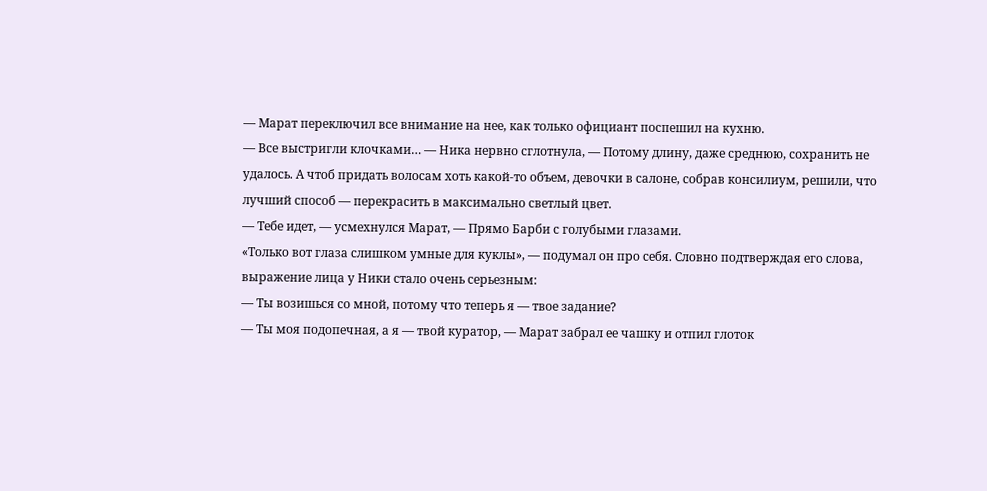— Марат переключил все внимание на нее, как только официант поспешил на кухню.
— Все выстригли клочками… — Ника нервно сглотнула, — Потому длину, даже среднюю, сохранить не удалось. А чтоб придать волосам хоть какой-то объем, девочки в салоне, собрав консилиум, решили, что лучший способ — перекрасить в максимально светлый цвет.
— Тебе идет, — усмехнулся Марат, — Прямо Барби с голубыми глазами.
«Только вот глаза слишком умные для куклы», — подумал он про себя. Словно подтверждая его слова, выражение лица у Ники стало очень серьезным:
— Ты возишься со мной, потому что теперь я — твое задание?
— Ты моя подопечная, а я — твой куратор, — Марат забрал ее чашку и отпил глоток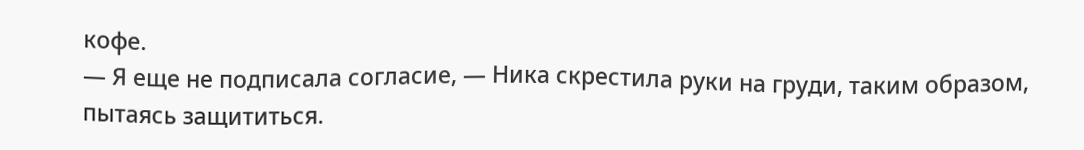кофе.
— Я еще не подписала согласие, — Ника скрестила руки на груди, таким образом, пытаясь защититься.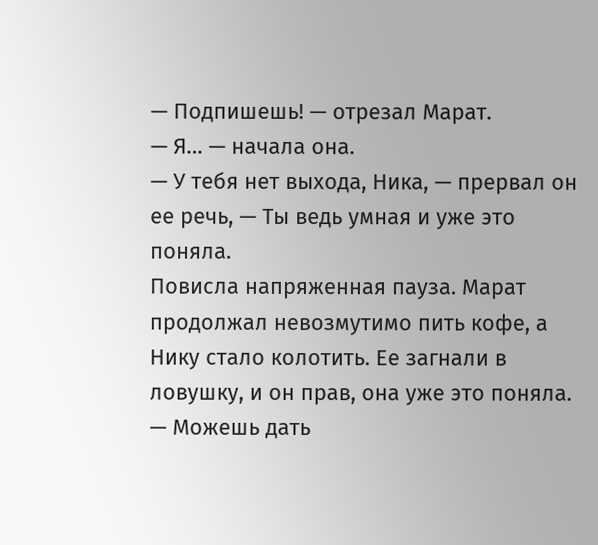— Подпишешь! — отрезал Марат.
— Я… — начала она.
— У тебя нет выхода, Ника, — прервал он ее речь, — Ты ведь умная и уже это поняла.
Повисла напряженная пауза. Марат продолжал невозмутимо пить кофе, а Нику стало колотить. Ее загнали в ловушку, и он прав, она уже это поняла.
— Можешь дать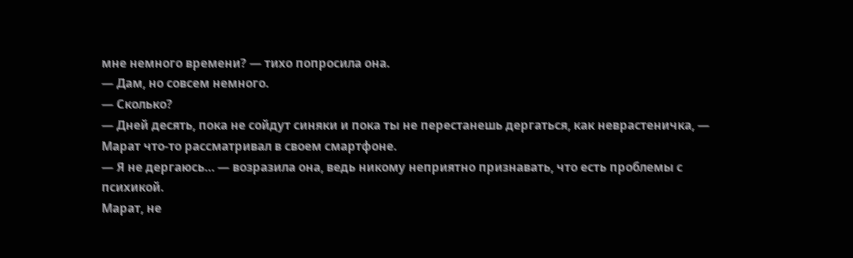мне немного времени? — тихо попросила она.
— Дам, но совсем немного.
— Сколько?
— Дней десять, пока не сойдут синяки и пока ты не перестанешь дергаться, как неврастеничка, — Марат что-то рассматривал в своем смартфоне.
— Я не дергаюсь… — возразила она, ведь никому неприятно признавать, что есть проблемы с психикой.
Марат, не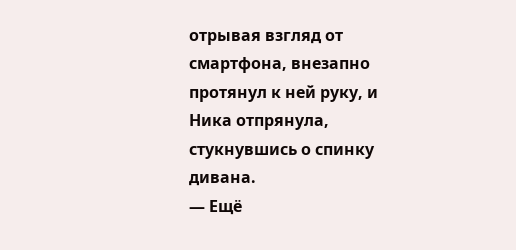отрывая взгляд от смартфона, внезапно протянул к ней руку, и Ника отпрянула, стукнувшись о спинку дивана.
— Ещё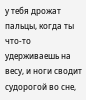у тебя дрожат пальцы, когда ты что-то удерживаешь на весу, и ноги сводит судорогой во сне,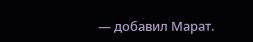— добавил Марат.